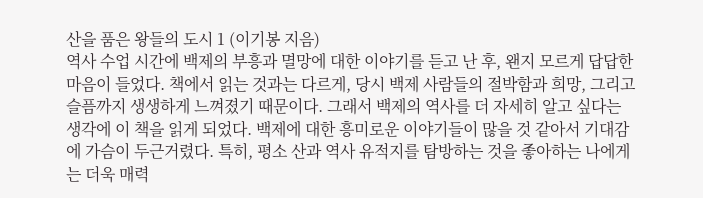산을 품은 왕들의 도시 1 (이기봉 지음)
역사 수업 시간에 백제의 부흥과 멸망에 대한 이야기를 듣고 난 후, 왠지 모르게 답답한 마음이 들었다. 책에서 읽는 것과는 다르게, 당시 백제 사람들의 절박함과 희망, 그리고 슬픔까지 생생하게 느껴졌기 때문이다. 그래서 백제의 역사를 더 자세히 알고 싶다는 생각에 이 책을 읽게 되었다. 백제에 대한 흥미로운 이야기들이 많을 것 같아서 기대감에 가슴이 두근거렸다. 특히, 평소 산과 역사 유적지를 탐방하는 것을 좋아하는 나에게는 더욱 매력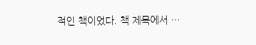적인 책이었다. 책 제목에서 …